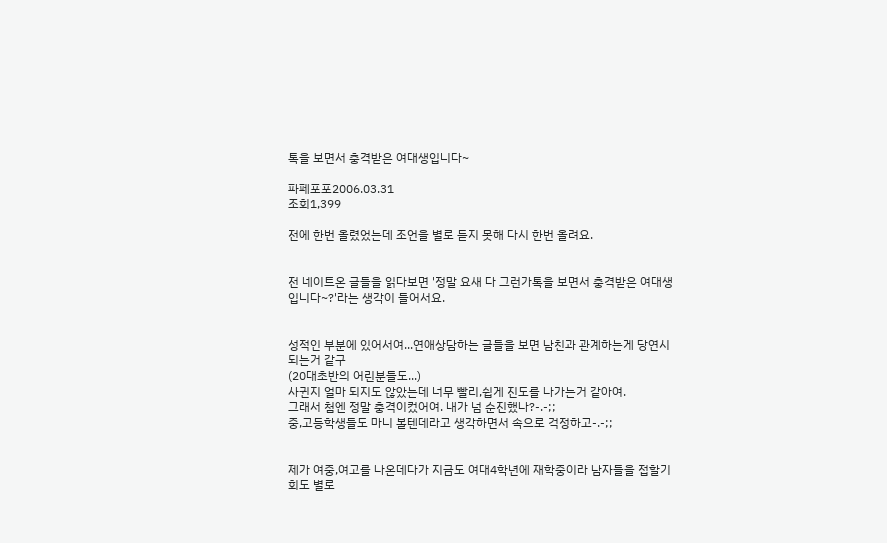톡을 보면서 충격받은 여대생입니다~

파페포포2006.03.31
조회1,399

전에 한번 올렸었는데 조언을 별로 듣지 못해 다시 한번 올려요.


전 네이트온 글들을 읽다보면 '정말 요새 다 그런가톡을 보면서 충격받은 여대생입니다~?'라는 생각이 들어서요.


성적인 부분에 있어서여...연애상담하는 글들을 보면 남친과 관계하는게 당연시되는거 같구
(20대초반의 어린분들도...)
사귄지 얼마 되지도 않았는데 너무 빨리,쉽게 진도를 나가는거 같아여.
그래서 첨엔 정말 충격이컸어여. 내가 넘 순진했나?-.-;;
중,고등학생들도 마니 볼텐데라고 생각하면서 속으로 걱정하고-.-;;


제가 여중,여고를 나온데다가 지금도 여대4학년에 재학중이라 남자들을 접할기회도 별로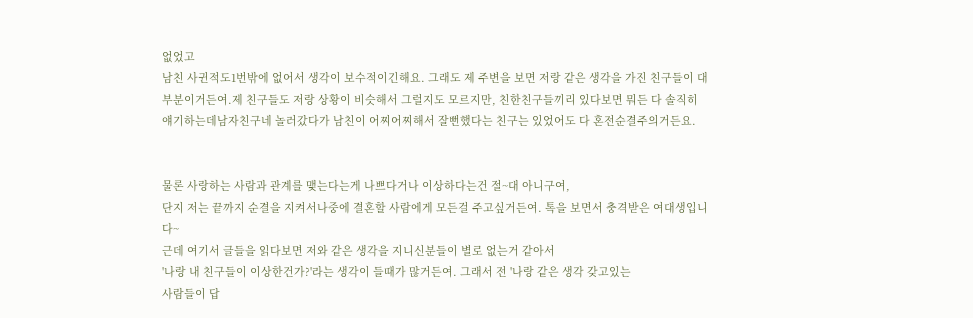없었고
남친 사귄적도1번밖에 없어서 생각이 보수적이긴해요. 그래도 제 주변을 보면 저랑 같은 생각을 가진 친구들이 대부분이거든여.제 친구들도 저랑 상황이 비슷해서 그럴지도 모르지만, 친한친구들끼리 있다보면 뭐든 다 솔직히 얘기하는데남자친구네 놀러갔다가 남친이 어찌어찌해서 잘뻔했다는 친구는 있었어도 다 혼전순결주의거든요.


물론 사랑하는 사람과 관계를 맺는다는게 나쁘다거나 이상하다는건 절~대 아니구여,
단지 저는 끝까지 순결을 지켜서나중에 결혼할 사람에게 모든걸 주고싶거든여. 톡을 보면서 충격받은 여대생입니다~
근데 여기서 글들을 읽다보면 저와 같은 생각을 지니신분들이 별로 없는거 같아서
'나랑 내 친구들이 이상한건가?'라는 생각이 들때가 많거든여. 그래서 전 '나랑 같은 생각 갖고있는
사람들이 답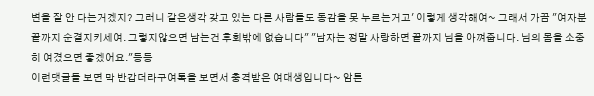변을 잘 안 다는거겠지? 그러니 같은생각 갖고 있는 다른 사람들도 동감을 못 누르는거고' 이렇게 생각해여~ 그래서 가끔 "여자분 끝까지 순결지키세여. 그렇지않으면 남는건 후회밖에 없습니다" "남자는 정말 사랑하면 끝까지 님을 아껴줍니다. 님의 몸을 소중히 여겼으면 좋겠어요."등등
이런댓글들 보면 막 반갑더라구여톡을 보면서 충격받은 여대생입니다~ 암튼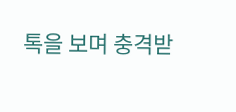톡을 보며 충격받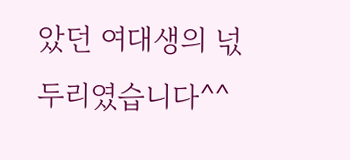았던 여대생의 넋두리였습니다^^